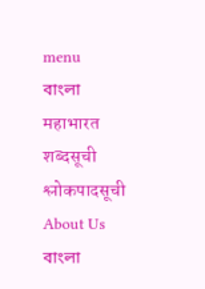menu
বাংলা
महाभारत
शब्दसूची
श्लोकपादसूची
About Us
বাংলা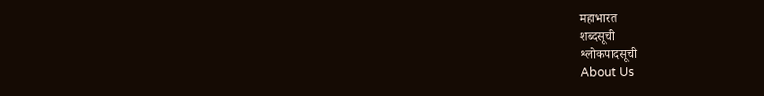महाभारत
शब्दसूची
श्लोकपादसूची
About Us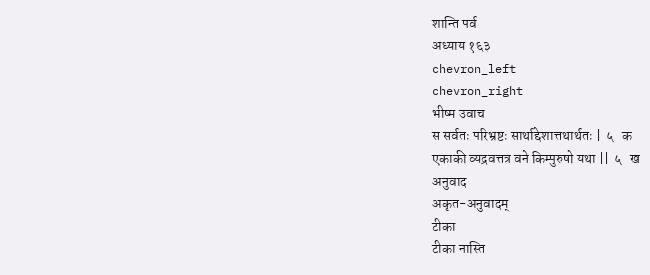शान्ति पर्व
अध्याय १६३
chevron_left
chevron_right
भीष्म उवाच
स सर्वतः परिभ्रष्टः सार्थाद्देशात्तथार्थतः |  ५   क
एकाकी व्यद्रवत्तत्र वने किम्पुरुषो यथा ||  ५   ख
अनुवाद
अकृत-अनुवादम्
टीका
टीका नास्ति